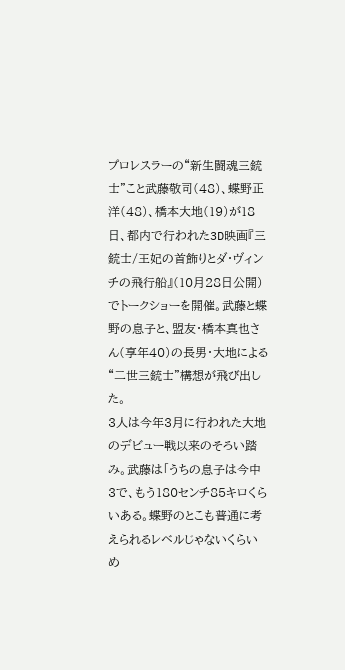プロレスラーの“新生闘魂三銃士”こと武藤敬司(48)、蝶野正洋(48)、橋本大地(19)が18日、都内で行われた3D映画『三銃士/王妃の首飾りとダ・ヴィンチの飛行船』(10月28日公開)でトークショーを開催。武藤と蝶野の息子と、盟友・橋本真也さん(享年40)の長男・大地による“二世三銃士”構想が飛び出した。
3人は今年3月に行われた大地のデビュー戦以来のそろい踏み。武藤は「うちの息子は今中3で、もう180センチ85キロくらいある。蝶野のとこも普通に考えられるレベルじゃないくらいめ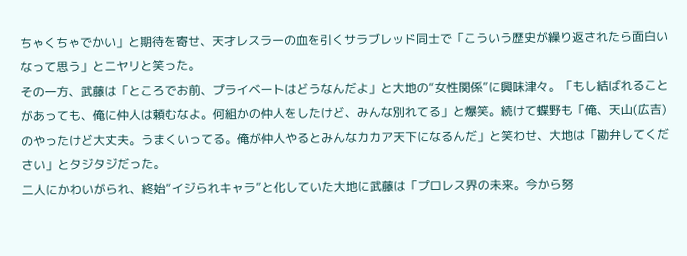ちゃくちゃでかい」と期待を寄せ、天才レスラーの血を引くサラブレッド同士で「こういう歴史が繰り返されたら面白いなって思う」とニヤリと笑った。
その一方、武藤は「ところでお前、プライベートはどうなんだよ」と大地の“女性関係”に興味津々。「もし結ばれることがあっても、俺に仲人は頼むなよ。何組かの仲人をしたけど、みんな別れてる」と爆笑。続けて蝶野も「俺、天山(広吉)のやったけど大丈夫。うまくいってる。俺が仲人やるとみんなカカア天下になるんだ」と笑わせ、大地は「勘弁してください」とタジタジだった。
二人にかわいがられ、終始“イジられキャラ”と化していた大地に武藤は「プロレス界の未来。今から努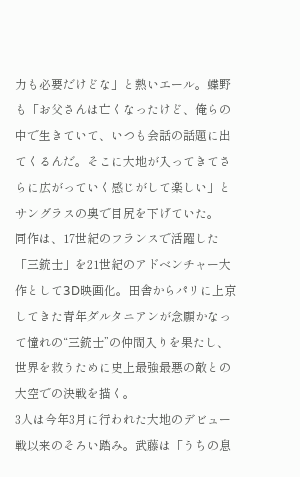力も必要だけどな」と熱いエール。蝶野も「お父さんは亡くなったけど、俺らの中で生きていて、いつも会話の話題に出てくるんだ。そこに大地が入ってきてさらに広がっていく感じがして楽しい」とサングラスの奥で目尻を下げていた。
同作は、17世紀のフランスで活躍した「三銃士」を21世紀のアドベンチャー大作として3D映画化。田舎からパリに上京してきた青年ダルタニアンが念願かなって憧れの“三銃士”の仲間入りを果たし、世界を救うために史上最強最悪の敵との大空での決戦を描く。
3人は今年3月に行われた大地のデビュー戦以来のそろい踏み。武藤は「うちの息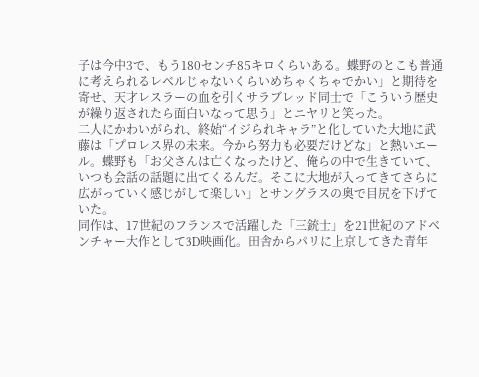子は今中3で、もう180センチ85キロくらいある。蝶野のとこも普通に考えられるレベルじゃないくらいめちゃくちゃでかい」と期待を寄せ、天才レスラーの血を引くサラブレッド同士で「こういう歴史が繰り返されたら面白いなって思う」とニヤリと笑った。
二人にかわいがられ、終始“イジられキャラ”と化していた大地に武藤は「プロレス界の未来。今から努力も必要だけどな」と熱いエール。蝶野も「お父さんは亡くなったけど、俺らの中で生きていて、いつも会話の話題に出てくるんだ。そこに大地が入ってきてさらに広がっていく感じがして楽しい」とサングラスの奥で目尻を下げていた。
同作は、17世紀のフランスで活躍した「三銃士」を21世紀のアドベンチャー大作として3D映画化。田舎からパリに上京してきた青年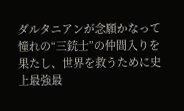ダルタニアンが念願かなって憧れの“三銃士”の仲間入りを果たし、世界を救うために史上最強最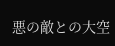悪の敵との大空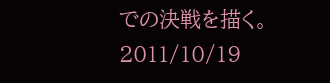での決戦を描く。
2011/10/19